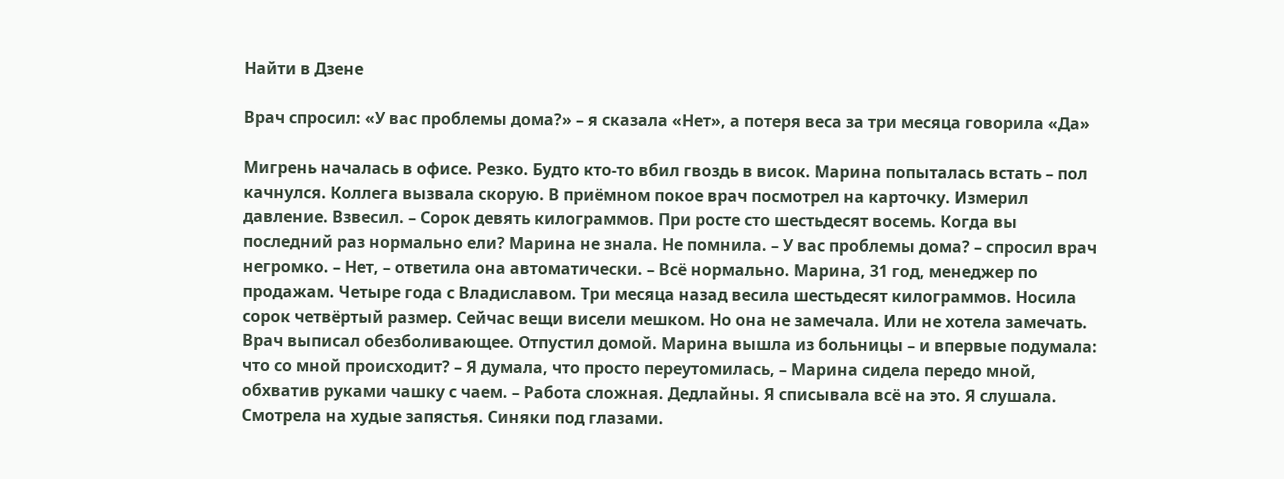Найти в Дзене

Врач спросил: «У вас проблемы дома?» – я сказала «Нет», а потеря веса за три месяца говорила «Да»

Мигрень началась в офисе. Резко. Будто кто-то вбил гвоздь в висок. Марина попыталась встать – пол качнулся. Коллега вызвала скорую. В приёмном покое врач посмотрел на карточку. Измерил давление. Взвесил. – Сорок девять килограммов. При росте сто шестьдесят восемь. Когда вы последний раз нормально ели? Марина не знала. Не помнила. – У вас проблемы дома? – спросил врач негромко. – Нет, – ответила она автоматически. – Всё нормально. Марина, 31 год, менеджер по продажам. Четыре года с Владиславом. Три месяца назад весила шестьдесят килограммов. Носила сорок четвёртый размер. Сейчас вещи висели мешком. Но она не замечала. Или не хотела замечать. Врач выписал обезболивающее. Отпустил домой. Марина вышла из больницы – и впервые подумала: что со мной происходит? – Я думала, что просто переутомилась, – Марина сидела передо мной, обхватив руками чашку с чаем. – Работа сложная. Дедлайны. Я списывала всё на это. Я слушала. Смотрела на худые запястья. Синяки под глазами.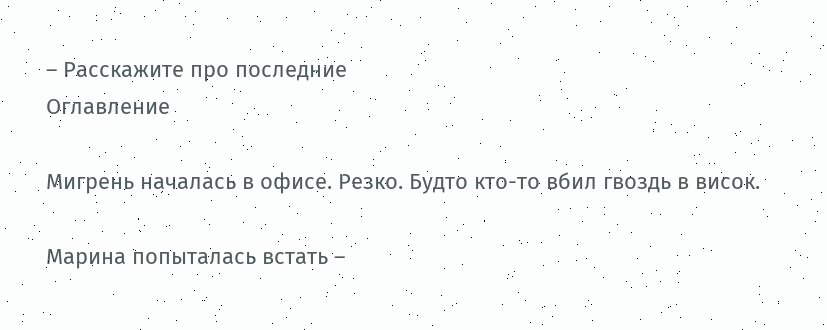– Расскажите про последние
Оглавление

Мигрень началась в офисе. Резко. Будто кто-то вбил гвоздь в висок.

Марина попыталась встать –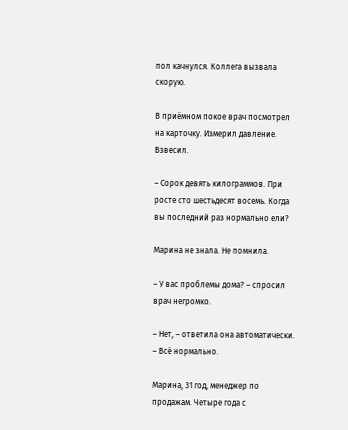пол качнулся. Коллега вызвала скорую.

В приёмном покое врач посмотрел на карточку. Измерил давление. Взвесил.

– Сорок девять килограммов. При росте сто шестьдесят восемь. Когда вы последний раз нормально ели?

Марина не знала. Не помнила.

– У вас проблемы дома? – спросил врач негромко.

– Нет, – ответила она автоматически. – Всё нормально.

Марина, 31 год, менеджер по продажам. Четыре года с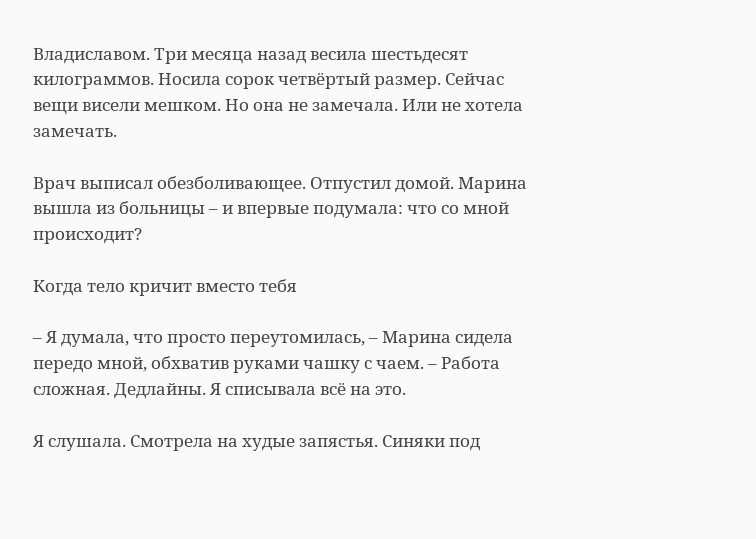Владиславом. Три месяца назад весила шестьдесят килограммов. Носила сорок четвёртый размер. Сейчас вещи висели мешком. Но она не замечала. Или не хотела замечать.

Врач выписал обезболивающее. Отпустил домой. Марина вышла из больницы – и впервые подумала: что со мной происходит?

Когда тело кричит вместо тебя

– Я думала, что просто переутомилась, – Марина сидела передо мной, обхватив руками чашку с чаем. – Работа сложная. Дедлайны. Я списывала всё на это.

Я слушала. Смотрела на худые запястья. Синяки под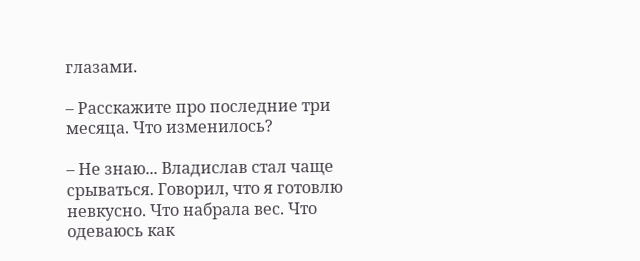глазами.

– Расскажите про последние три месяца. Что изменилось?

– Не знаю... Владислав стал чаще срываться. Говорил, что я готовлю невкусно. Что набрала вес. Что одеваюсь как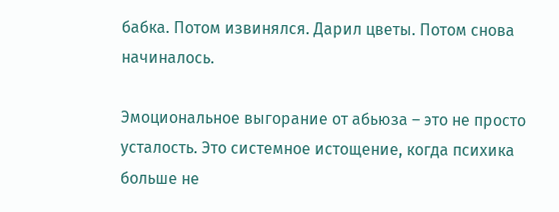бабка. Потом извинялся. Дарил цветы. Потом снова начиналось.

Эмоциональное выгорание от абьюза – это не просто усталость. Это системное истощение, когда психика больше не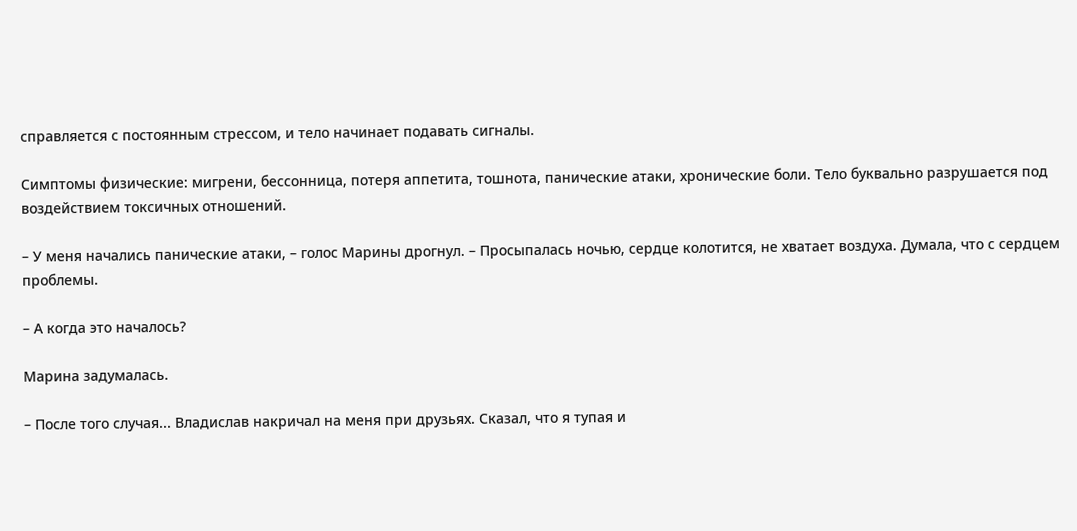справляется с постоянным стрессом, и тело начинает подавать сигналы.

Симптомы физические: мигрени, бессонница, потеря аппетита, тошнота, панические атаки, хронические боли. Тело буквально разрушается под воздействием токсичных отношений.

– У меня начались панические атаки, – голос Марины дрогнул. – Просыпалась ночью, сердце колотится, не хватает воздуха. Думала, что с сердцем проблемы.

– А когда это началось?

Марина задумалась.

– После того случая... Владислав накричал на меня при друзьях. Сказал, что я тупая и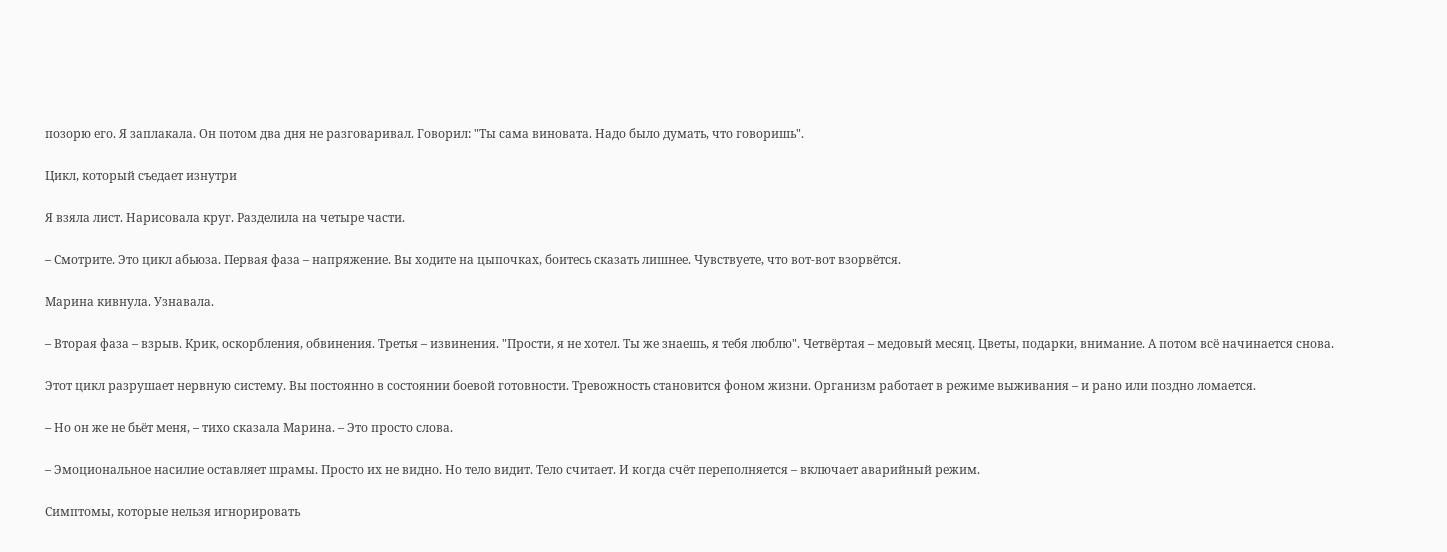позорю его. Я заплакала. Он потом два дня не разговаривал. Говорил: "Ты сама виновата. Надо было думать, что говоришь".

Цикл, который съедает изнутри

Я взяла лист. Нарисовала круг. Разделила на четыре части.

– Смотрите. Это цикл абьюза. Первая фаза – напряжение. Вы ходите на цыпочках, боитесь сказать лишнее. Чувствуете, что вот-вот взорвётся.

Марина кивнула. Узнавала.

– Вторая фаза – взрыв. Крик, оскорбления, обвинения. Третья – извинения. "Прости, я не хотел. Ты же знаешь, я тебя люблю". Четвёртая – медовый месяц. Цветы, подарки, внимание. А потом всё начинается снова.

Этот цикл разрушает нервную систему. Вы постоянно в состоянии боевой готовности. Тревожность становится фоном жизни. Организм работает в режиме выживания – и рано или поздно ломается.

– Но он же не бьёт меня, – тихо сказала Марина. – Это просто слова.

– Эмоциональное насилие оставляет шрамы. Просто их не видно. Но тело видит. Тело считает. И когда счёт переполняется – включает аварийный режим.

Симптомы, которые нельзя игнорировать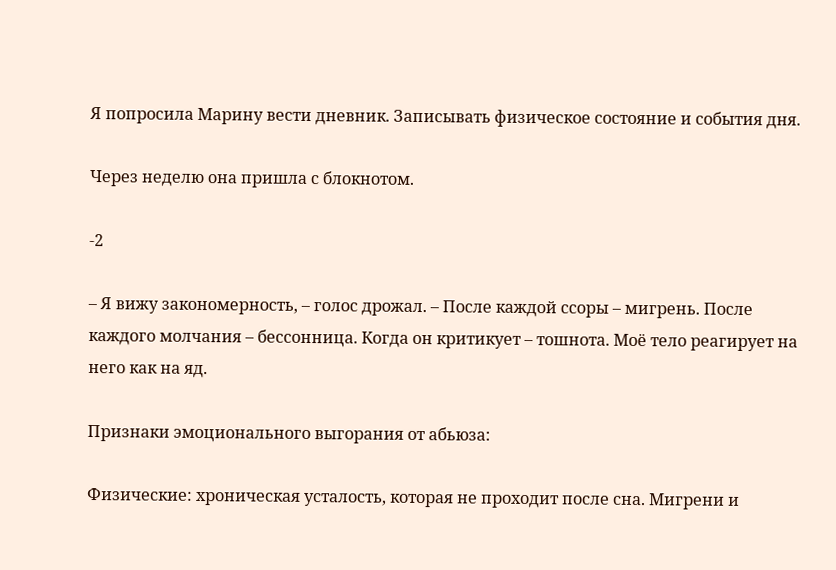Я попросила Марину вести дневник. Записывать физическое состояние и события дня.

Через неделю она пришла с блокнотом.

-2

– Я вижу закономерность, – голос дрожал. – После каждой ссоры – мигрень. После каждого молчания – бессонница. Когда он критикует – тошнота. Моё тело реагирует на него как на яд.

Признаки эмоционального выгорания от абьюза:

Физические: хроническая усталость, которая не проходит после сна. Мигрени и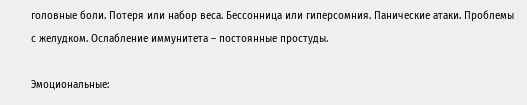головные боли. Потеря или набор веса. Бессонница или гиперсомния. Панические атаки. Проблемы с желудком. Ослабление иммунитета – постоянные простуды.

Эмоциональные: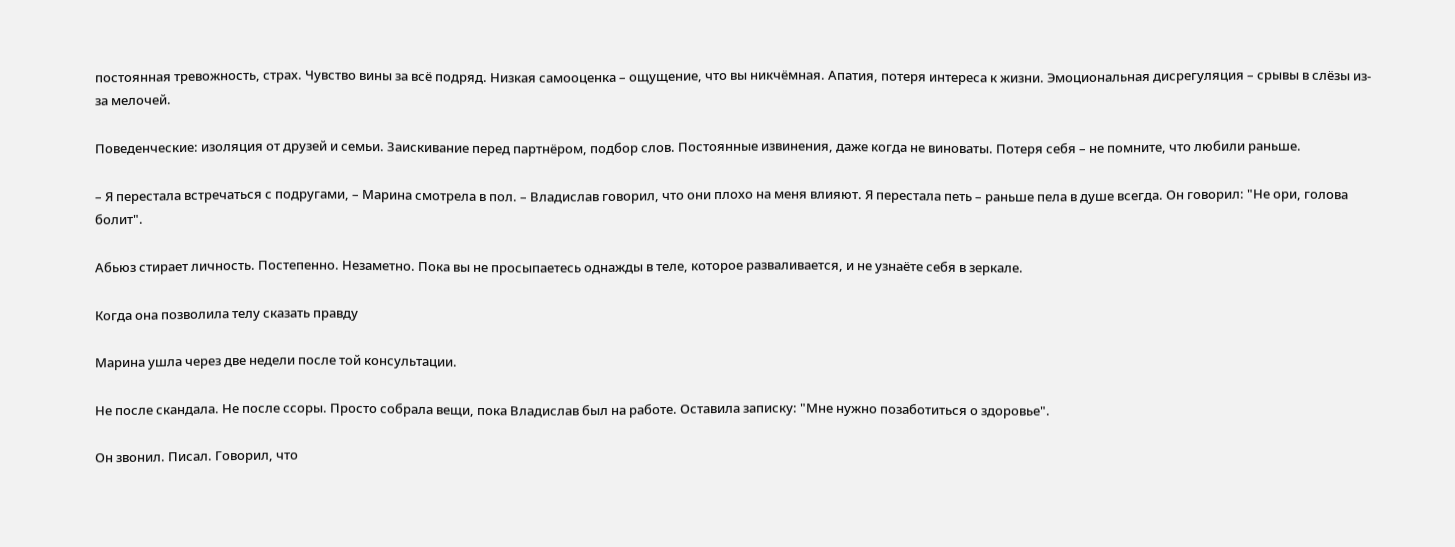постоянная тревожность, страх. Чувство вины за всё подряд. Низкая самооценка – ощущение, что вы никчёмная. Апатия, потеря интереса к жизни. Эмоциональная дисрегуляция – срывы в слёзы из-за мелочей.

Поведенческие: изоляция от друзей и семьи. Заискивание перед партнёром, подбор слов. Постоянные извинения, даже когда не виноваты. Потеря себя – не помните, что любили раньше.

– Я перестала встречаться с подругами, – Марина смотрела в пол. – Владислав говорил, что они плохо на меня влияют. Я перестала петь – раньше пела в душе всегда. Он говорил: "Не ори, голова болит".

Абьюз стирает личность. Постепенно. Незаметно. Пока вы не просыпаетесь однажды в теле, которое разваливается, и не узнаёте себя в зеркале.

Когда она позволила телу сказать правду

Марина ушла через две недели после той консультации.

Не после скандала. Не после ссоры. Просто собрала вещи, пока Владислав был на работе. Оставила записку: "Мне нужно позаботиться о здоровье".

Он звонил. Писал. Говорил, что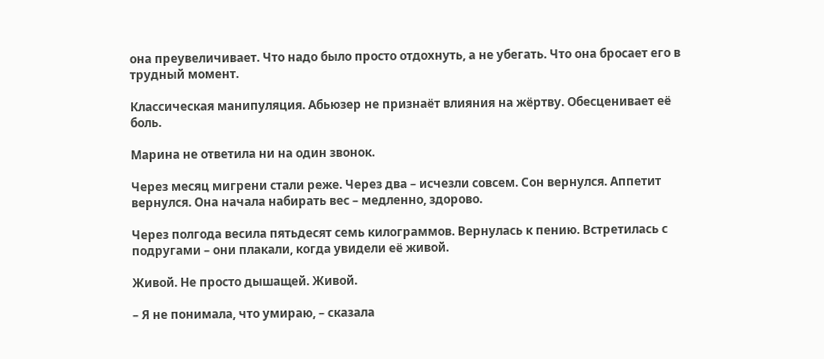она преувеличивает. Что надо было просто отдохнуть, а не убегать. Что она бросает его в трудный момент.

Классическая манипуляция. Абьюзер не признаёт влияния на жёртву. Обесценивает её боль.

Марина не ответила ни на один звонок.

Через месяц мигрени стали реже. Через два – исчезли совсем. Сон вернулся. Аппетит вернулся. Она начала набирать вес – медленно, здорово.

Через полгода весила пятьдесят семь килограммов. Вернулась к пению. Встретилась с подругами – они плакали, когда увидели её живой.

Живой. Не просто дышащей. Живой.

– Я не понимала, что умираю, – сказала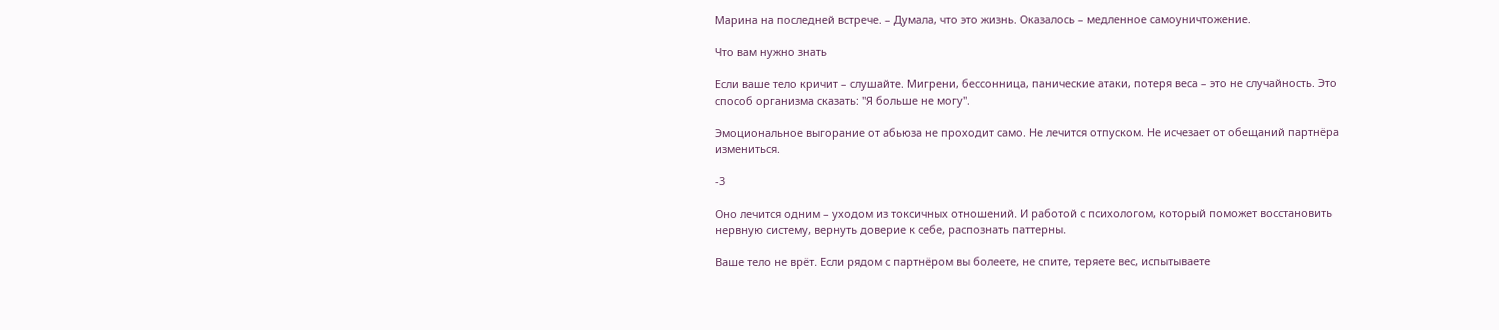Марина на последней встрече. – Думала, что это жизнь. Оказалось – медленное самоуничтожение.

Что вам нужно знать

Если ваше тело кричит – слушайте. Мигрени, бессонница, панические атаки, потеря веса – это не случайность. Это способ организма сказать: "Я больше не могу".

Эмоциональное выгорание от абьюза не проходит само. Не лечится отпуском. Не исчезает от обещаний партнёра измениться.

-3

Оно лечится одним – уходом из токсичных отношений. И работой с психологом, который поможет восстановить нервную систему, вернуть доверие к себе, распознать паттерны.

Ваше тело не врёт. Если рядом с партнёром вы болеете, не спите, теряете вес, испытываете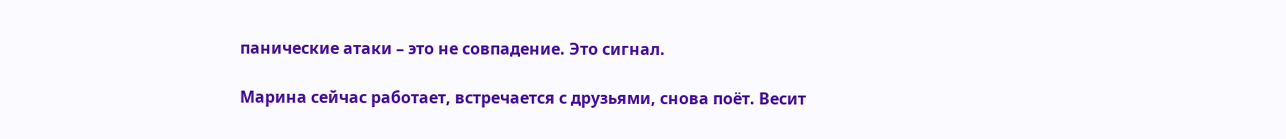панические атаки – это не совпадение. Это сигнал.

Марина сейчас работает, встречается с друзьями, снова поёт. Весит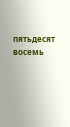пятьдесят восемь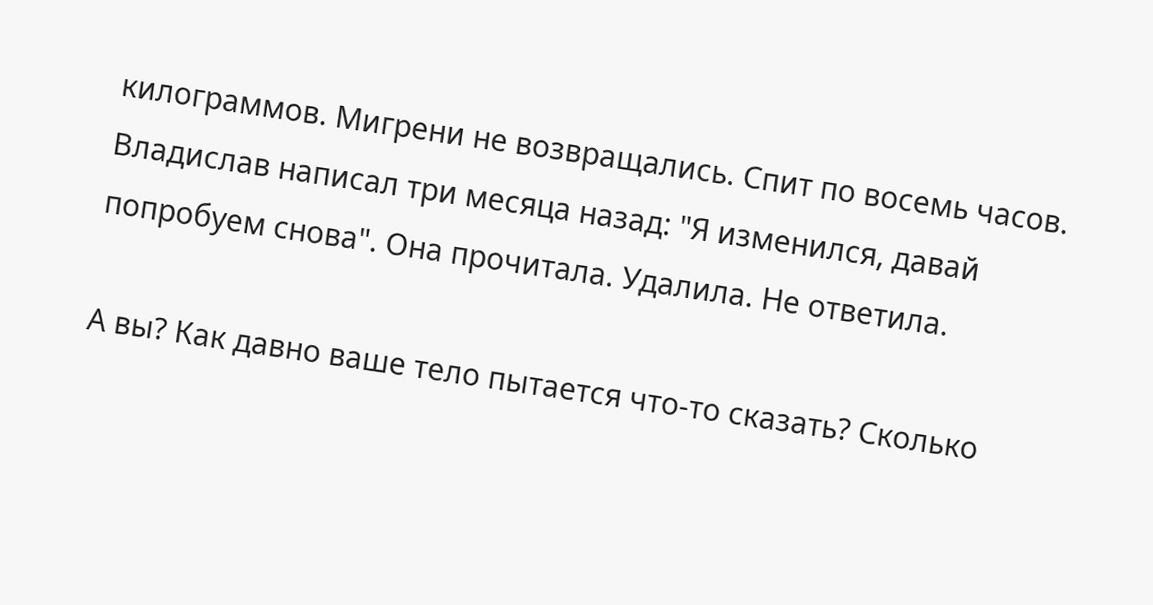килограммов. Мигрени не возвращались. Спит по восемь часов. Владислав написал три месяца назад: "Я изменился, давай попробуем снова". Она прочитала. Удалила. Не ответила.

А вы? Как давно ваше тело пытается что-то сказать? Сколько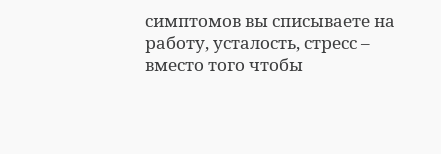симптомов вы списываете на работу, усталость, стресс – вместо того чтобы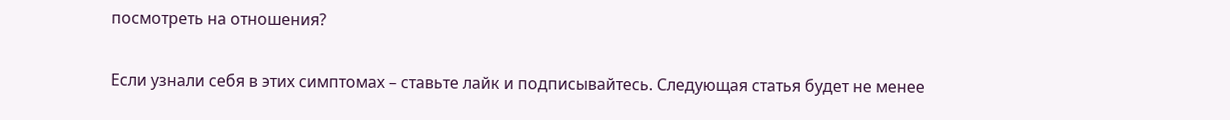посмотреть на отношения?

Если узнали себя в этих симптомах – ставьте лайк и подписывайтесь. Следующая статья будет не менее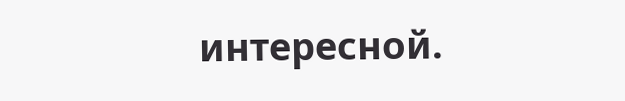интересной.